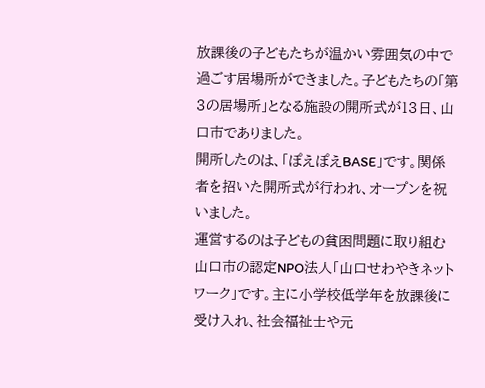放課後の子どもたちが温かい雰囲気の中で過ごす居場所ができました。子どもたちの「第3の居場所」となる施設の開所式が13日、山口市でありました。
開所したのは、「ぽえぽえBASE」です。関係者を招いた開所式が行われ、オープンを祝いました。
運営するのは子どもの貧困問題に取り組む山口市の認定NPO法人「山口せわやきネットワーク」です。主に小学校低学年を放課後に受け入れ、社会福祉士や元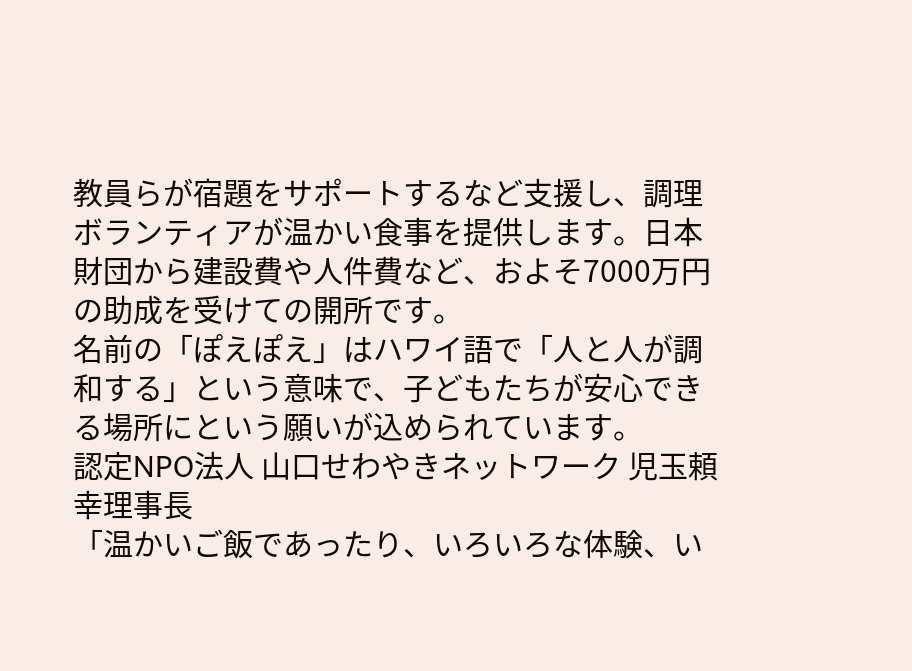教員らが宿題をサポートするなど支援し、調理ボランティアが温かい食事を提供します。日本財団から建設費や人件費など、およそ7000万円の助成を受けての開所です。
名前の「ぽえぽえ」はハワイ語で「人と人が調和する」という意味で、子どもたちが安心できる場所にという願いが込められています。
認定NPO法人 山口せわやきネットワーク 児玉頼幸理事長
「温かいご飯であったり、いろいろな体験、い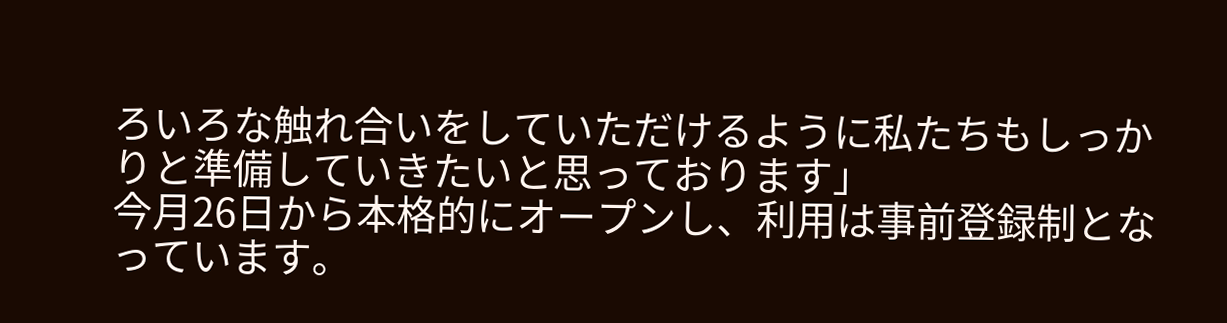ろいろな触れ合いをしていただけるように私たちもしっかりと準備していきたいと思っております」
今月26日から本格的にオープンし、利用は事前登録制となっています。